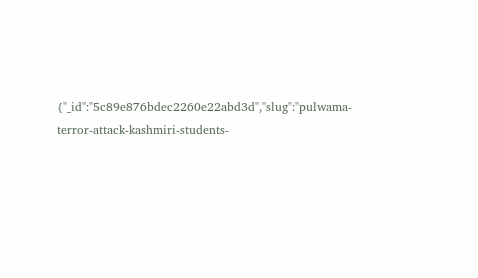{"_id":"5c89e876bdec2260e22abd3d","slug":"pulwama-terror-attack-kashmiri-students-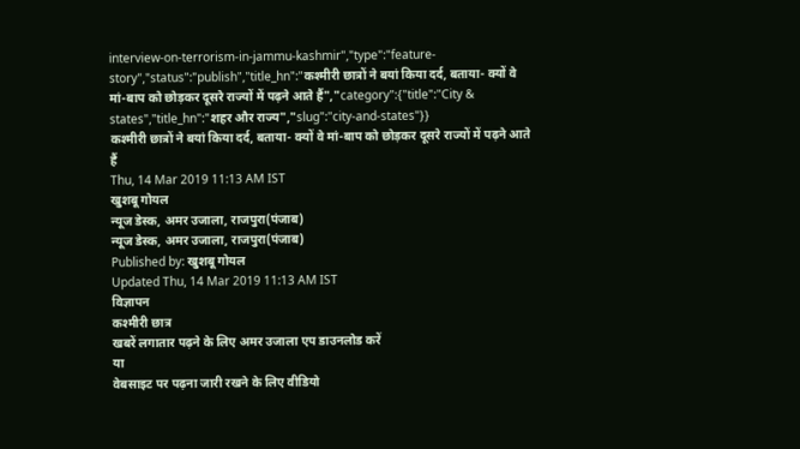interview-on-terrorism-in-jammu-kashmir","type":"feature-story","status":"publish","title_hn":"कश्मीरी छात्रों ने बयां किया दर्द, बताया- क्यों वे मां-बाप को छोड़कर दूसरे राज्यों में पढ़ने आते हैं","category":{"title":"City & states","title_hn":"शहर और राज्य","slug":"city-and-states"}}
कश्मीरी छात्रों ने बयां किया दर्द, बताया- क्यों वे मां-बाप को छोड़कर दूसरे राज्यों में पढ़ने आते हैं
Thu, 14 Mar 2019 11:13 AM IST
खुशबू गोयल
न्यूज डेस्क, अमर उजाला, राजपुरा(पंजाब)
न्यूज डेस्क, अमर उजाला, राजपुरा(पंजाब)
Published by: खुशबू गोयल
Updated Thu, 14 Mar 2019 11:13 AM IST
विज्ञापन
कश्मीरी छात्र
खबरें लगातार पढ़ने के लिए अमर उजाला एप डाउनलोड करें
या
वेबसाइट पर पढ़ना जारी रखने के लिए वीडियो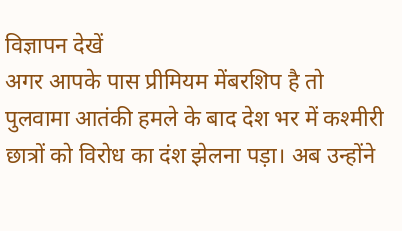विज्ञापन देखें
अगर आपके पास प्रीमियम मेंबरशिप है तो
पुलवामा आतंकी हमले के बाद देश भर में कश्मीरी छात्रों को विरोध का दंश झेलना पड़ा। अब उन्होंने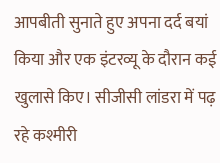आपबीती सुनाते हुए अपना दर्द बयां किया और एक इंटरव्यू के दौरान कई खुलासे किए। सीजीसी लांडरा में पढ़ रहे कश्मीरी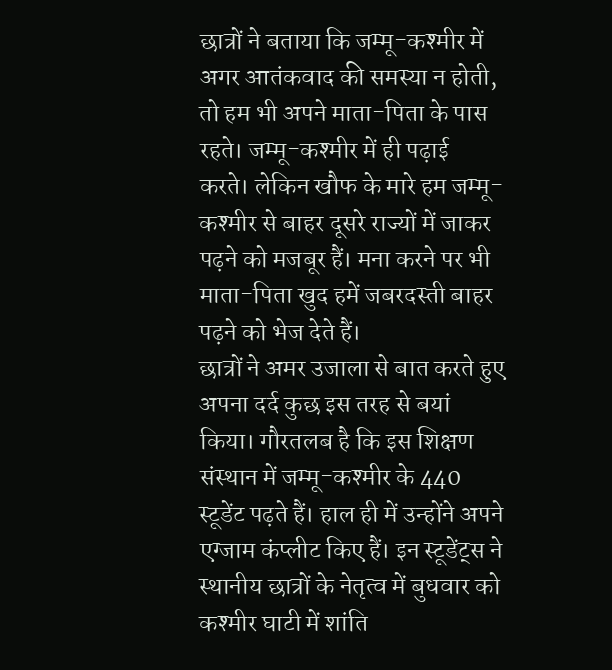छात्रों ने बताया कि जम्मू-कश्मीर में अगर आतंकवाद की समस्या न होती, तो हम भी अपने माता-पिता के पास रहते। जम्मू-कश्मीर में ही पढ़ाई करते। लेकिन खौफ के मारे हम जम्मू-कश्मीर से बाहर दूसरे राज्यों में जाकर पढ़ने को मजबूर हैं। मना करने पर भी माता-पिता खुद हमें जबरदस्ती बाहर पढ़ने को भेज देते हैं।
छात्रों ने अमर उजाला से बात करते हुए अपना दर्द कुछ इस तरह से बयां किया। गौरतलब है कि इस शिक्षण संस्थान में जम्मू-कश्मीर के 440 स्टूडेंट पढ़ते हैं। हाल ही में उन्होंने अपने एग्जाम कंप्लीट किए हैं। इन स्टूडेंट्स ने स्थानीय छात्रों के नेतृत्व में बुधवार को कश्मीर घाटी में शांति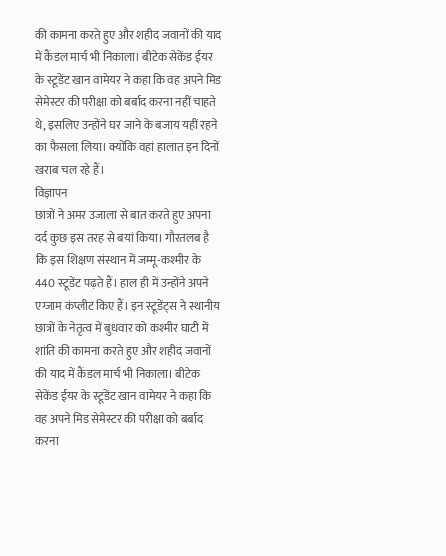की कामना करते हुए और शहीद जवानों की याद में कैंडल मार्च भी निकाला। बीटेक सेकेंड ईयर के स्टूडेंट खान वामेयर ने कहा कि वह अपने मिड सेमेस्टर की परीक्षा को बर्बाद करना नहीं चाहते थे, इसलिए उन्होंने घर जाने के बजाय यहीं रहने का फैसला लिया। क्योंकि वहां हालात इन दिनों खराब चल रहे हैं।
विज्ञापन
छात्रों ने अमर उजाला से बात करते हुए अपना दर्द कुछ इस तरह से बयां किया। गौरतलब है कि इस शिक्षण संस्थान में जम्मू-कश्मीर के 440 स्टूडेंट पढ़ते हैं। हाल ही में उन्होंने अपने एग्जाम कंप्लीट किए हैं। इन स्टूडेंट्स ने स्थानीय छात्रों के नेतृत्व में बुधवार को कश्मीर घाटी में शांति की कामना करते हुए और शहीद जवानों की याद में कैंडल मार्च भी निकाला। बीटेक सेकेंड ईयर के स्टूडेंट खान वामेयर ने कहा कि वह अपने मिड सेमेस्टर की परीक्षा को बर्बाद करना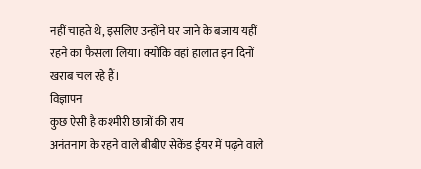नहीं चाहते थे, इसलिए उन्होंने घर जाने के बजाय यहीं रहने का फैसला लिया। क्योंकि वहां हालात इन दिनों खराब चल रहे हैं।
विज्ञापन
कुछ ऐसी है कश्मीरी छात्रों की राय
अनंतनाग के रहने वाले बीबीए सेकेंड ईयर में पढ़ने वाले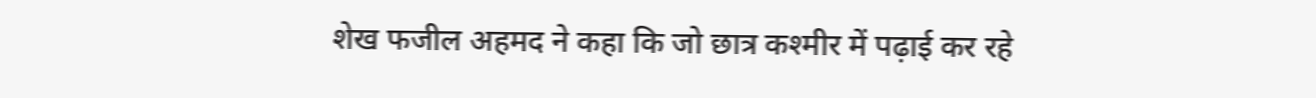शेख फजील अहमद ने कहा कि जो छात्र कश्मीर में पढ़ाई कर रहे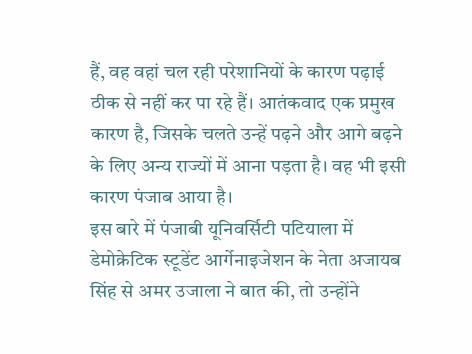हैं, वह वहां चल रही परेशानियों के कारण पढ़ाई ठीक से नहीं कर पा रहे हैं। आतंकवाद एक प्रमुख कारण है, जिसके चलते उन्हें पढ़ने और आगे बढ़ने के लिए अन्य राज्यों में आना पड़ता है। वह भी इसी कारण पंजाब आया है।
इस बारे में पंजाबी यूनिवर्सिटी पटियाला में डेमोक्रेटिक स्टूडेंट आर्गेनाइजेशन के नेता अजायब सिंह से अमर उजाला ने बात की, तो उन्होंने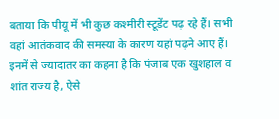बताया कि पीयू में भी कुछ कश्मीरी स्टूडेंट पढ़ रहे हैं। सभी वहां आतंकवाद की समस्या के कारण यहां पढ़ने आए हैं। इनमें से ज्यादातर का कहना है कि पंजाब एक खुशहाल व शांत राज्य है, ऐसे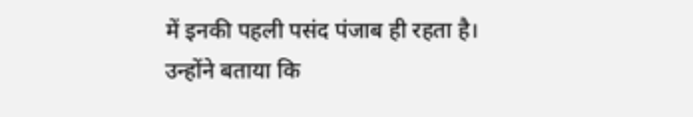में इनकी पहली पसंद पंजाब ही रहता है।
उन्होंने बताया कि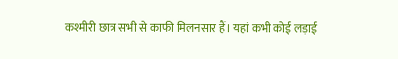कश्मीरी छात्र सभी से काफी मिलनसार हैं। यहां कभी कोई लड़ाई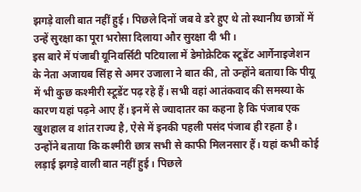झगड़े वाली बात नहीं हुई। पिछले दिनों जब वे डरे हुए थे तो स्थानीय छात्रों में उन्हें सुरक्षा का पूरा भरोसा दिलाया और सुरक्षा दी भी।
इस बारे में पंजाबी यूनिवर्सिटी पटियाला में डेमोक्रेटिक स्टूडेंट आर्गेनाइजेशन के नेता अजायब सिंह से अमर उजाला ने बात की, तो उन्होंने बताया कि पीयू में भी कुछ कश्मीरी स्टूडेंट पढ़ रहे हैं। सभी वहां आतंकवाद की समस्या के कारण यहां पढ़ने आए हैं। इनमें से ज्यादातर का कहना है कि पंजाब एक खुशहाल व शांत राज्य है, ऐसे में इनकी पहली पसंद पंजाब ही रहता है।
उन्होंने बताया कि कश्मीरी छात्र सभी से काफी मिलनसार हैं। यहां कभी कोई लड़ाई झगड़े वाली बात नहीं हुई। पिछले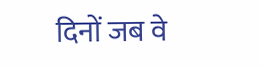दिनों जब वे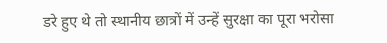डरे हुए थे तो स्थानीय छात्रों में उन्हें सुरक्षा का पूरा भरोसा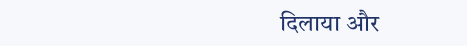दिलाया और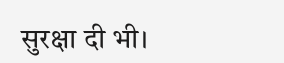सुरक्षा दी भी।